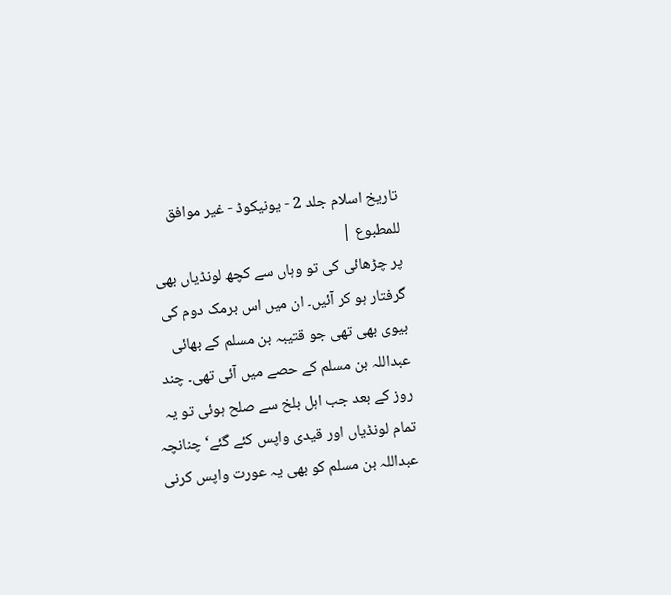تاریخ اسلام جلد 2 - یونیکوڈ - غیر موافق للمطبوع |
پر چڑھائی کی تو وہاں سے کچھ لونڈیاں بھی گرفتار ہو کر آئیں۔ ان میں اس برمک دوم کی بیوی بھی تھی جو قتیبہ بن مسلم کے بھائی عبداللہ بن مسلم کے حصے میں آئی تھی۔ چند روز کے بعد جب اہل بلخ سے صلح ہوئی تو یہ تمام لونڈیاں اور قیدی واپس کئے گئے‘ چنانچہ عبداللہ بن مسلم کو بھی یہ عورت واپس کرنی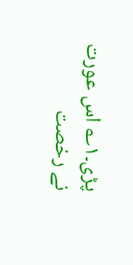پڑی۔۱؎ اس عورت نے رخصت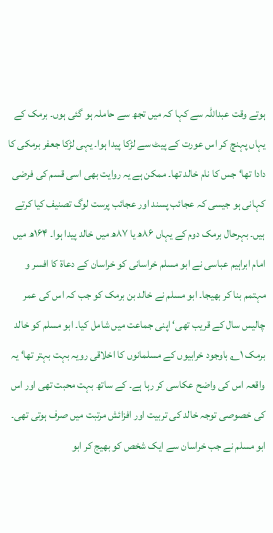ہوتے وقت عبداللہ سے کہا کہ میں تجھ سے حاملہ ہو گئی ہوں۔ برمک کے یہاں پہنچ کر اس عورت کے پیٹ سے لڑکا پیدا ہوا۔ یہی لڑکا جعفر برمکی کا دادا تھا‘ جس کا نام خالد تھا۔ ممکن ہے یہ روایت بھی اسی قسم کی فرضی کہانی ہو جیسی کہ عجائب پسند اور عجائب پرست لوگ تصنیف کیا کرتے ہیں۔ بہرحال برمک دوم کے یہاں ۸۶ھ یا ۸۷ھ میں خالد پیدا ہوا۔ ۱۶۴ھ میں امام ابراہیم عباسی نے ابو مسلم خراسانی کو خراسان کے دعاۃ کا افسر و مہتمم بنا کر بھیجا۔ ابو مسلم نے خالد بن برمک کو جب کہ اس کی عمر چالیس سال کے قریب تھی‘ اپنی جماعت میں شامل کیا۔ ابو مسلم کو خالد برمک ۱؎ باوجود خرابیوں کے مسلمانوں کا اخلاقی رویہ بہت بہتر تھا‘ یہ واقعہ اس کی واضح عکاسی کر رہا ہے۔ کے ساتھ بہت محبت تھی اور اس کی خصوصی توجہ خالد کی تربیت اور افزائش مرتبت میں صرف ہوتی تھی۔ ابو مسلم نے جب خراسان سے ایک شخص کو بھیج کر ابو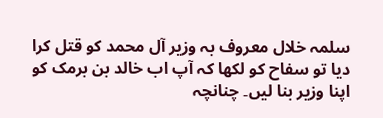سلمہ خلال معروف بہ وزیر آل محمد کو قتل کرا دیا تو سفاح کو لکھا کہ آپ اب خالد بن برمک کو اپنا وزیر بنا لیں۔ چنانچہ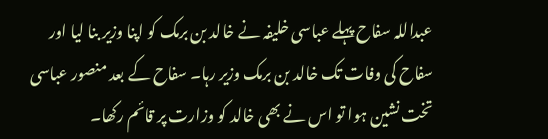عبداللہ سفاح پہلے عباسی خلیفہ نے خالد بن برمک کو اپنا وزیر بنا لیا اور سفاح کی وفات تک خالد بن برمک وزیر رہا۔ سفاح کے بعد منصور عباسی تخت نشین ہوا تو اس نے بھی خالد کو وزارت پر قائم رکھا۔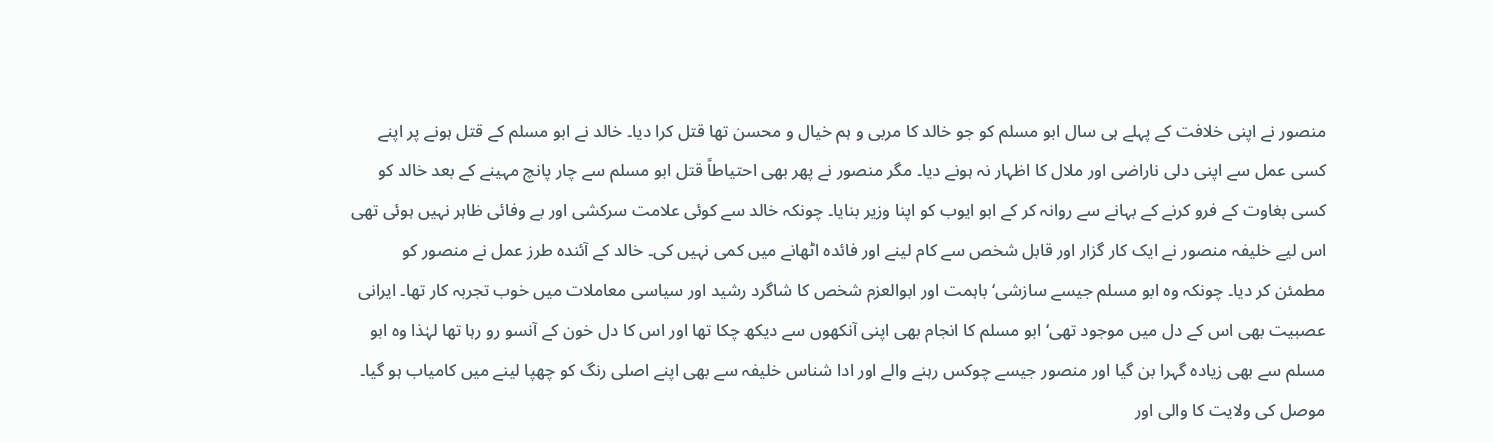منصور نے اپنی خلافت کے پہلے ہی سال ابو مسلم کو جو خالد کا مربی و ہم خیال و محسن تھا قتل کرا دیا۔ خالد نے ابو مسلم کے قتل ہونے پر اپنے کسی عمل سے اپنی دلی ناراضی اور ملال کا اظہار نہ ہونے دیا۔ مگر منصور نے پھر بھی احتیاطاً قتل ابو مسلم سے چار پانچ مہینے کے بعد خالد کو کسی بغاوت کے فرو کرنے کے بہانے سے روانہ کر کے ابو ایوب کو اپنا وزیر بنایا۔ چونکہ خالد سے کوئی علامت سرکشی اور بے وفائی ظاہر نہیں ہوئی تھی اس لیے خلیفہ منصور نے ایک کار گزار اور قابل شخص سے کام لینے اور فائدہ اٹھانے میں کمی نہیں کی۔ خالد کے آئندہ طرز عمل نے منصور کو مطمئن کر دیا۔ چونکہ وہ ابو مسلم جیسے سازشی‘ باہمت اور ابوالعزم شخص کا شاگرد رشید اور سیاسی معاملات میں خوب تجربہ کار تھا۔ ایرانی عصبیت بھی اس کے دل میں موجود تھی‘ ابو مسلم کا انجام بھی اپنی آنکھوں سے دیکھ چکا تھا اور اس کا دل خون کے آنسو رو رہا تھا لہٰذا وہ ابو مسلم سے بھی زیادہ گہرا بن گیا اور منصور جیسے چوکس رہنے والے اور ادا شناس خلیفہ سے بھی اپنے اصلی رنگ کو چھپا لینے میں کامیاب ہو گیا۔ موصل کی ولایت کا والی اور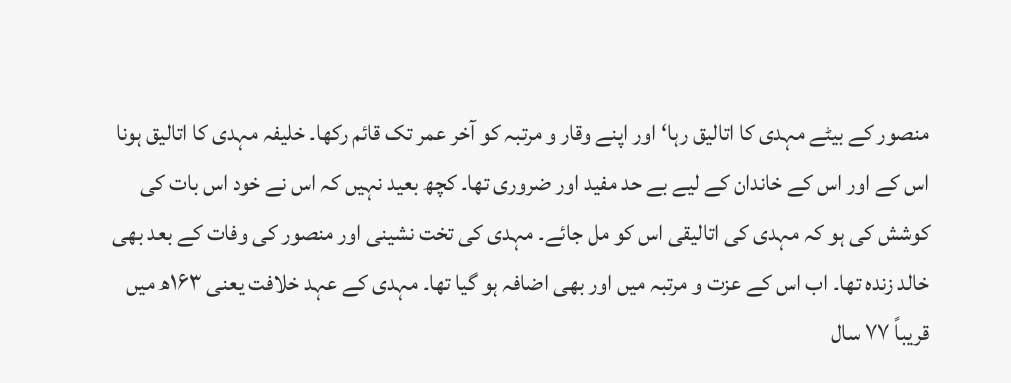منصور کے بیٹے مہدی کا اتالیق رہا‘ اور اپنے وقار و مرتبہ کو آخر عمر تک قائم رکھا۔ خلیفہ مہدی کا اتالیق ہونا اس کے اور اس کے خاندان کے لیے بے حد مفید اور ضروری تھا۔ کچھ بعید نہیں کہ اس نے خود اس بات کی کوشش کی ہو کہ مہدی کی اتالیقی اس کو مل جائے۔ مہدی کی تخت نشینی اور منصور کی وفات کے بعد بھی خالد زندہ تھا۔ اب اس کے عزت و مرتبہ میں اور بھی اضافہ ہو گیا تھا۔ مہدی کے عہد خلافت یعنی ۱۶۳ھ میں قریباً ۷۷ سال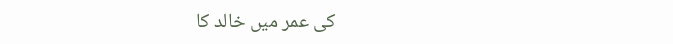کی عمر میں خالد کا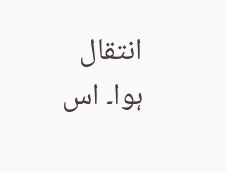انتقال ہوا۔ اس